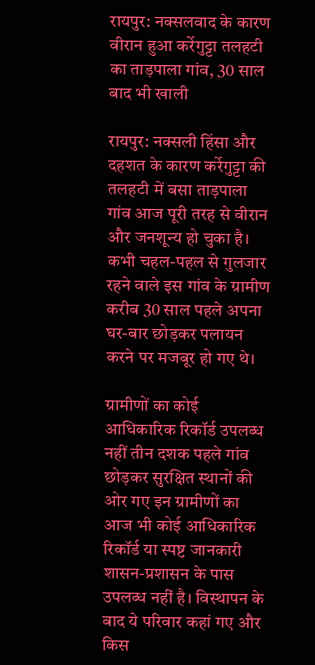रायपुर: नक्सलवाद के कारण वीरान हुआ कर्रेगुट्टा तलहटी का ताड़पाला गांव, 30 साल बाद भी खाली

रायपुर: नक्सली हिंसा और दहशत के कारण कर्रेगुट्टा की तलहटी में बसा ताड़पाला गांव आज पूरी तरह से वीरान और जनशून्य हो चुका है। कभी चहल-पहल से गुलजार रहने वाले इस गांव के ग्रामीण करीब 30 साल पहले अपना घर-बार छोड़कर पलायन करने पर मजबूर हो गए थे।

ग्रामीणों का कोई आधिकारिक रिकॉर्ड उपलब्ध नहीं तीन दशक पहले गांव छोड़कर सुरक्षित स्थानों की ओर गए इन ग्रामीणों का आज भी कोई आधिकारिक रिकॉर्ड या स्पष्ट जानकारी शासन-प्रशासन के पास उपलब्ध नहीं है। विस्थापन के बाद ये परिवार कहां गए और किस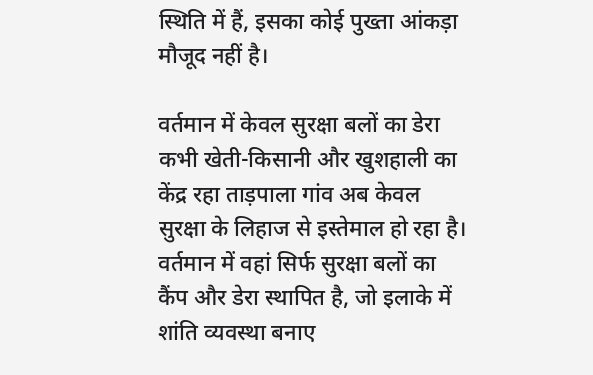स्थिति में हैं, इसका कोई पुख्ता आंकड़ा मौजूद नहीं है।

वर्तमान में केवल सुरक्षा बलों का डेरा कभी खेती-किसानी और खुशहाली का केंद्र रहा ताड़पाला गांव अब केवल सुरक्षा के लिहाज से इस्तेमाल हो रहा है। वर्तमान में वहां सिर्फ सुरक्षा बलों का कैंप और डेरा स्थापित है, जो इलाके में शांति व्यवस्था बनाए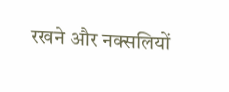रखने और नक्सलियों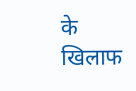के खिलाफ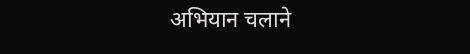अभियान चलाने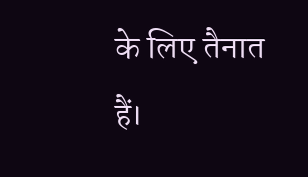के लिए तैनात हैं।